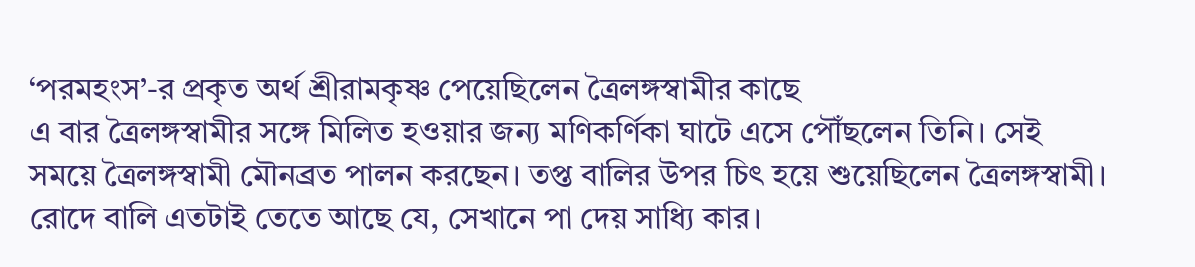‘পরমহংস’-র প্রকৃত অর্থ শ্রীরামকৃষ্ণ পেয়েছিলেন ত্রৈলঙ্গস্বামীর কাছে
এ বার ত্রৈলঙ্গস্বামীর সঙ্গে মিলিত হওয়ার জন্য মণিকর্ণিকা ঘাটে এসে পৌঁছলেন তিনি। সেই সময়ে ত্রৈলঙ্গস্বামী মৌনব্রত পালন করছেন। তপ্ত বালির উপর চিৎ হয়ে শুয়েছিলেন ত্রৈলঙ্গস্বামী। রোদে বালি এতটাই তেতে আছে যে, সেখানে পা দেয় সাধ্যি কার।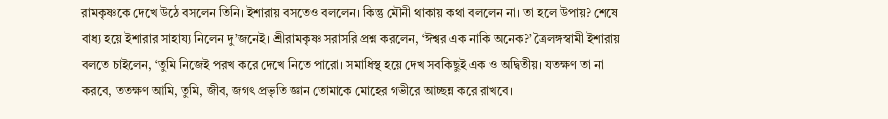রামকৃষ্ণকে দেখে উঠে বসলেন তিনি। ইশারায় বসতেও বললেন। কিন্তু মৌনী থাকায় কথা বললেন না। তা হলে উপায়? শেষে বাধ্য হয়ে ইশারার সাহায্য নিলেন দু’জনেই। শ্রীরামকৃষ্ণ সরাসরি প্রশ্ন করলেন, ‘ঈশ্বর এক নাকি অনেক?’ ত্রৈলঙ্গস্বামী ইশারায় বলতে চাইলেন, ‘তুমি নিজেই পরখ করে দেখে নিতে পারো। সমাধিস্থ হয়ে দেখ সবকিছুই এক ও অদ্বিতীয়। যতক্ষণ তা না করবে, ততক্ষণ আমি, তুমি, জীব, জগৎ প্রভৃতি জ্ঞান তোমাকে মোহের গভীরে আচ্ছন্ন করে রাখবে।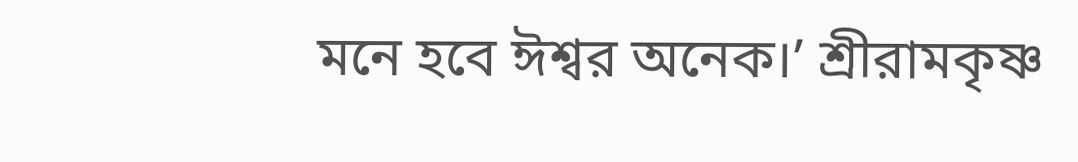মনে হবে ঈশ্বর অনেক।’ শ্রীরামকৃষ্ণ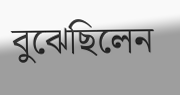বুঝেছিলেন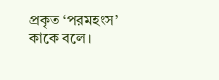প্রকৃত ‘পরমহংস’ কাকে বলে।